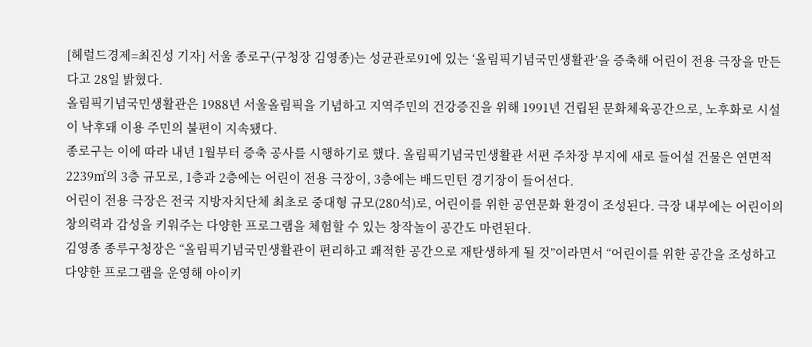[헤럴드경제=최진성 기자] 서울 종로구(구청장 김영종)는 성균관로91에 있는 ‘올림픽기념국민생활관’을 증축해 어린이 전용 극장을 만든다고 28일 밝혔다.
올림픽기념국민생활관은 1988년 서울올림픽을 기념하고 지역주민의 건강증진을 위해 1991년 건립된 문화체육공간으로, 노후화로 시설이 낙후돼 이용 주민의 불편이 지속됐다.
종로구는 이에 따라 내년 1월부터 증축 공사를 시행하기로 했다. 올림픽기념국민생활관 서편 주차장 부지에 새로 들어설 건물은 연면적 2239㎡의 3층 규모로, 1층과 2층에는 어린이 전용 극장이, 3층에는 배드민턴 경기장이 들어선다.
어린이 전용 극장은 전국 지방자치단체 최초로 중대형 규모(280석)로, 어린이를 위한 공연문화 환경이 조성된다. 극장 내부에는 어린이의 창의력과 감성을 키워주는 다양한 프로그램을 체험할 수 있는 창작놀이 공간도 마련된다.
김영종 종루구청장은 “올림픽기념국민생활관이 편리하고 쾌적한 공간으로 재탄생하게 될 것”이라면서 “어린이를 위한 공간을 조성하고 다양한 프로그램을 운영해 아이키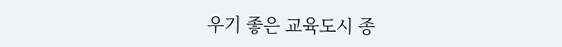우기 좋은 교육도시 종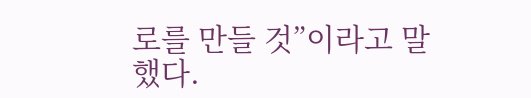로를 만들 것”이라고 말했다.